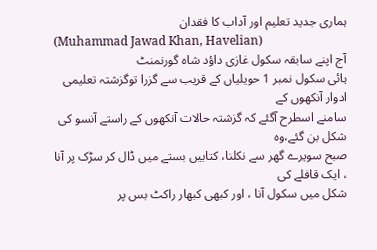ہماری جدید تعلیم اور آداب کا فقدان
(Muhammad Jawad Khan, Havelian)
آج اپنے سابقہ سکول غازی داؤد شاہ گورنمنٹ
ہائی سکول نمبر 1 حویلیاں کے قریب سے گزرا توگزشتہ تعلیمی ادوار آنکھوں کے
سامنے اسطرح آگئے کہ گزشتہ حالات آنکھوں کے راستے آنسو کی شکل بن گئے،وہ
صبح سویرے گھر سے نکلنا، کتابیں بستے میں ڈال کر سڑک پر آنا ، ایک قافلے کی
شکل میں سکول آنا ، اور کبھی کبھار راکٹ بس پر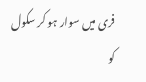فری میں سوار ہو کر سکول کو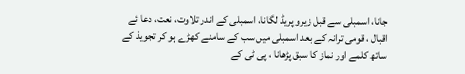جانا، اسمبلی سے قبل زیرو پریڈ لگانا، اسمبلی کے اندر تلاوت، نعت، دعا ئے
اقبال ، قومی ترانہ کے بعد اسمبلی میں سب کے سامنے کھڑے ہو کر تجویذ کے
ساتھ کلمے اور نماز کا سبق پڑھانا ، پی ٹی کے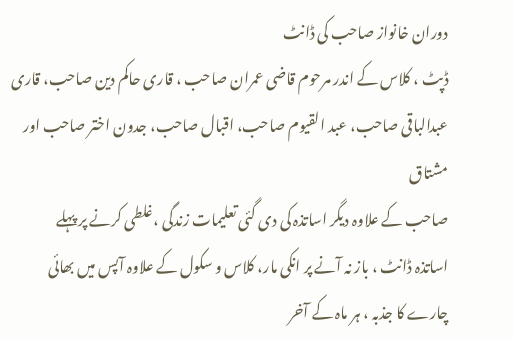دوران خانواز صاحب کی ڈانٹ
ڈپٹ ، کلاس کے اندر مرحوم قاضی عمران صاحب ، قاری حاکم دین صاحب، قاری
عبدالباقی صاحب، عبد القیوم صاحب، اقبال صاحب، جدون اختر صاحب اور مشتاق
صاحب کے علاوہ دیگر اساتذہ کی دی گئی تعلیمات زندگی ،غلطی کرنے پر پہلے
اساتذہ ڈانٹ ، باز نہ آنے پر انکی مار، کلاس و سکول کے علاوہ آپس میں بھائی
چارے کا جذبہ ، ہر ماہ کے آخر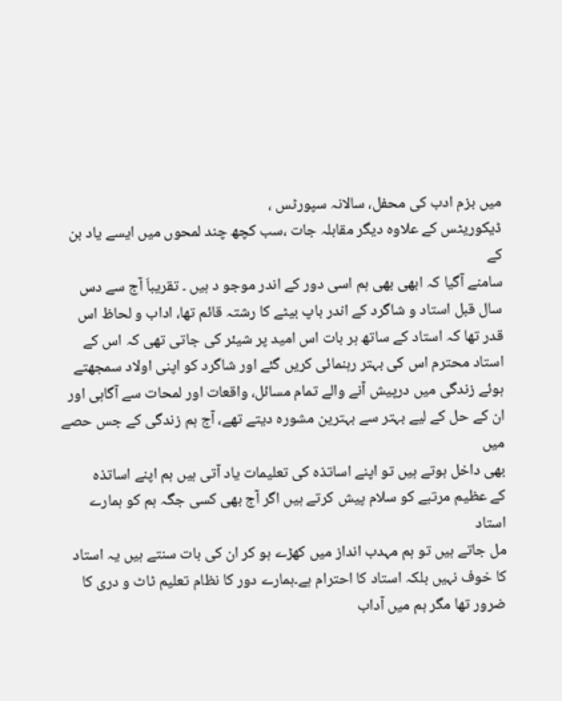میں بزم ادب کی محفل، سالانہ سپورٹس ،
ڈیکوریٹس کے علاوہ دیگر مقابلہ جات ،سب کچھ چند لمحوں میں ایسے یاد بن کے
سامنے آگیا کہ ابھی بھی ہم اسی دور کے اندر موجو د ہیں ۔ تقریباَ آج سے دس
سال قبل استاد و شاگرد کے اندر باپ بیٹے کا رشتہ قائم تھا، اداب و لحاظ اس
قدر تھا کہ استاد کے ساتھ ہر بات اس امید پر شیئر کی جاتی تھی کہ اس کے
استاد محترم اس کی بہتر رہنمائی کریں گئے اور شاگرد کو اپنی اولاد سمجھتے
ہوئے زندگی میں درپیش آنے والے تمام مسائل، واقعات اور لمحات سے آگاہی اور
ان کے حل کے لیے بہتر سے بہترین مشورہ دیتے تھے، آج ہم زندگی کے جس حصے میں
بھی داخل ہوتے ہیں تو اپنے اساتذہ کی تعلیمات یاد آتی ہیں ہم اپنے اساتذہ
کے عظیم مرتبے کو سلام پیش کرتے ہیں اگر آج بھی کسی جگہ ہم کو ہمارے استاد
مل جاتے ہیں تو ہم مہدب انداز میں کھڑے ہو کر ان کی بات سنتے ہیں یہ استاد
کا خوف نہیں بلکہ استاد کا احترام ہے۔ہمارے دور کا نظام تعلیم ٹاٹ و دری کا
ضرور تھا مگر ہم میں آداب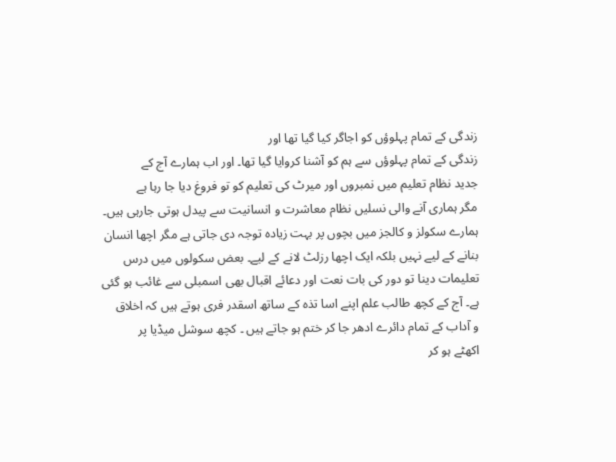زندگی کے تمام پہلوؤں کو اجاگر کیا گیا تھا اور
زندگی کے تمام پہلوؤں سے ہم کو آشنا کروایا گیا تھا۔ اور اب ہمارے آج کے
جدید نظام تعلیم میں نمبروں اور میرٹ کی تعلیم کو تو فروغ دیا جا رہا ہے
مگر ہماری آنے والی نسلیں نظام معاشرت و انسانیت سے پیدل ہوتی جارہی ہیں۔
ہمارے سکولز و کالجز میں بچوں پر بہت زیادہ توجہ دی جاتی ہے مگر اچھا انسان
بنانے کے لیے نہیں بلکہ ایک اچھا رزلٹ لانے کے لیے۔ بعض سکولوں میں درس
تعلیمات دینا تو دور کی بات نعت اور دعائے اقبال بھی اسمبلی سے غائب ہو گئی
ہے۔ آج کے کچھ طالب علم اپنے اسا تذہ کے ساتھ اسقدر فری ہوتے ہیں کہ اخلاق
و آداب کے تمام دائرے ادھر جا کر ختم ہو جاتے ہیں ۔ کچھ سوشل میڈیا پر
اکھٹے ہو کر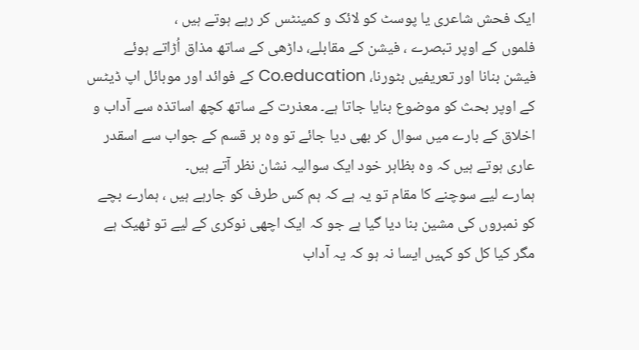ایک فحش شاعری یا پوسٹ کو لائک و کمینٹس کر رہے ہوتے ہیں ،
فلموں کے اوپر تبصرے ، فیشن کے مقابلے، داڑھی کے ساتھ مذاق اُڑاتے ہوئے
فیشن بنانا اور تعریفیں بٹورنا، Co.education کے فوائد اور موبائل اپ ڈیٹس
کے اوپر بحث کو موضوع بنایا جاتا ہے۔ معذرت کے ساتھ کچھ اساتذہ سے آداب و
اخلاق کے بارے میں سوال کر بھی دیا جائے تو وہ ہر قسم کے جواب سے اسقدر
عاری ہوتے ہیں کہ وہ بظاہر خود ایک سوالیہ نشان نظر آتے ہیں۔
ہمارے لیے سوچنے کا مقام تو یہ ہے کہ ہم کس طرف کو جارہے ہیں ، ہمارے بچے
کو نمبروں کی مشین بنا دیا گیا ہے جو کہ ایک اچھی نوکری کے لیے تو ٹھیک ہے
مگر کیا کل کو کہیں ایسا نہ ہو کہ یہ آداب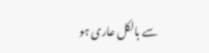سے بالکل عاری ہو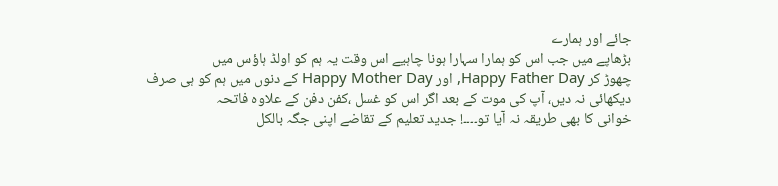جائے اور ہمارے
بڑھاپے میں جب اس کو ہمارا سہارا ہونا چاہیے اس وقت یہ ہم کو اولڈ ہاؤس میں
چھوڑ کر Happy Father Day, اور Happy Mother Day کے دنوں میں ہم کو ہی صرف
دیکھائی نہ دیں، آپ کی موت کے بعد اگر اس کو غسل ،کفن دفن کے علاوہ فاتحہ
خوانی کا بھی طریقہ نہ آیا تو۔۔۔۔! جدید تعلیم کے تقاضے اپنی جگہ بالکل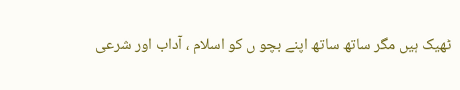ٹھیک ہیں مگر ساتھ ساتھ اپنے بچو ں کو اسلام ، آداب اور شرعی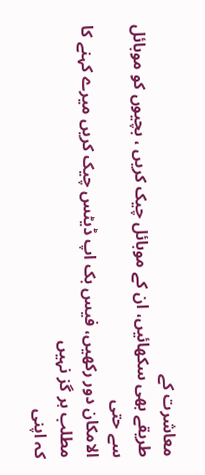معاشرت کے
طریقے بھی سکھائیں، ان کے موبائل چیک کریں ، بچیوں کو موبائل سے حتی
الامکان دور رکھیں، فیس بک اپ ڈیٹس چیک کریں میرے کہنے کا مطلب ہر گز نہیں
کہ اپنی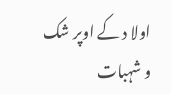اولا د کے اوپر شک و شہبات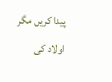پیدا کریں مگر اولاد کی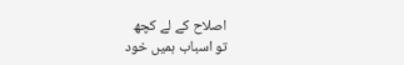اصلاح کے لے کچھ
تو اسباب ہمیں خود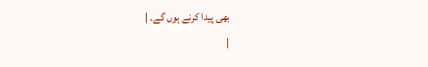بھی پیدا کرنے ہوں گے۔ |
|